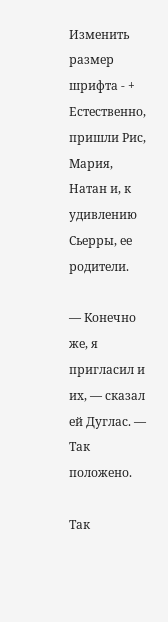Изменить размер шрифта - +
Естественно, пришли Рис, Мария, Натан и, к удивлению Сьерры, ее родители.

— Конечно же, я пригласил и их, — сказал ей Дуглас. — Так положено.

Так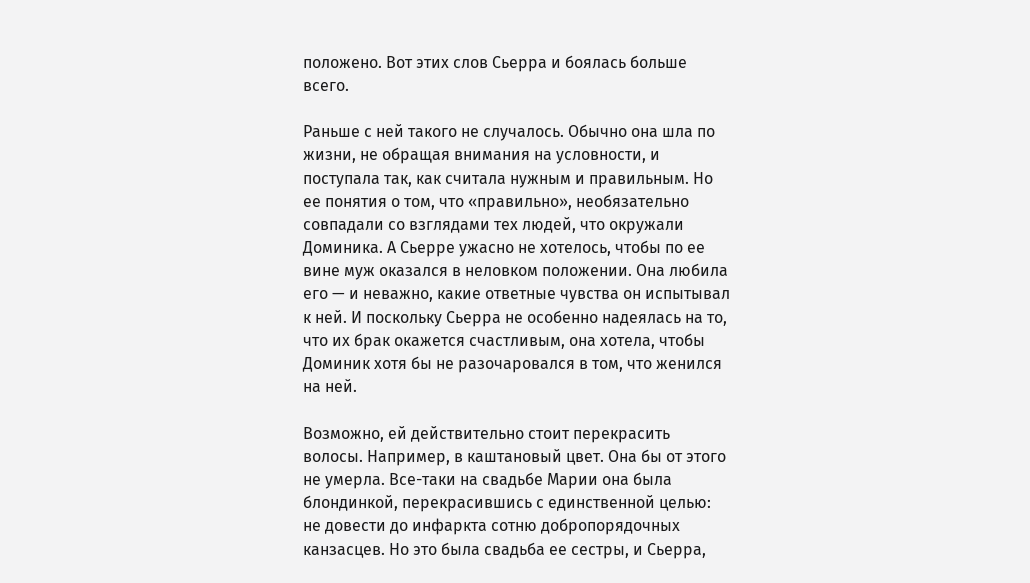положено. Вот этих слов Сьерра и боялась больше всего.

Раньше с ней такого не случалось. Обычно она шла по жизни, не обращая внимания на условности, и поступала так, как считала нужным и правильным. Но ее понятия о том, что «правильно», необязательно совпадали со взглядами тех людей, что окружали Доминика. А Сьерре ужасно не хотелось, чтобы по ее вине муж оказался в неловком положении. Она любила его — и неважно, какие ответные чувства он испытывал к ней. И поскольку Сьерра не особенно надеялась на то, что их брак окажется счастливым, она хотела, чтобы Доминик хотя бы не разочаровался в том, что женился на ней.

Возможно, ей действительно стоит перекрасить волосы. Например, в каштановый цвет. Она бы от этого не умерла. Все-таки на свадьбе Марии она была блондинкой, перекрасившись с единственной целью: не довести до инфаркта сотню добропорядочных канзасцев. Но это была свадьба ее сестры, и Сьерра,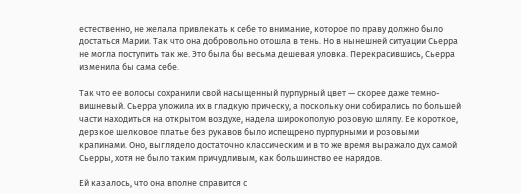естественно, не желала привлекать к себе то внимание, которое по праву должно было достаться Марии. Так что она добровольно отошла в тень. Но в нынешней ситуации Сьерра не могла поступить так же. Это была бы весьма дешевая уловка. Перекрасившись, Сьерра изменила бы сама себе.

Так что ее волосы сохранили свой насыщенный пурпурный цвет — скорее даже темно-вишневый. Сьерра уложила их в гладкую прическу, а поскольку они собирались по большей части находиться на открытом воздухе, надела широкополую розовую шляпу. Ее короткое, дерзкое шелковое платье без рукавов было испещрено пурпурными и розовыми крапинами. Оно, выглядело достаточно классическим и в то же время выражало дух самой Сьерры, хотя не было таким причудливым, как большинство ее нарядов.

Ей казалось, что она вполне справится с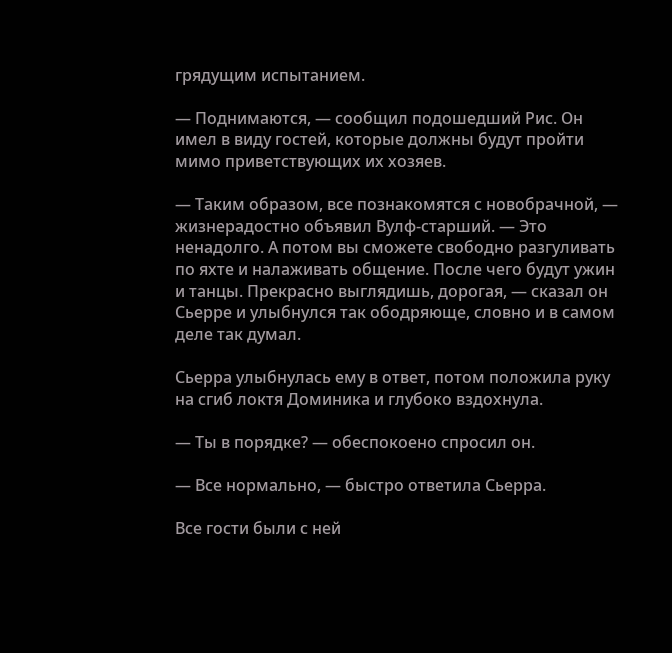грядущим испытанием.

— Поднимаются, — сообщил подошедший Рис. Он имел в виду гостей, которые должны будут пройти мимо приветствующих их хозяев.

— Таким образом, все познакомятся с новобрачной, — жизнерадостно объявил Вулф-старший. — Это ненадолго. А потом вы сможете свободно разгуливать по яхте и налаживать общение. После чего будут ужин и танцы. Прекрасно выглядишь, дорогая, — сказал он Сьерре и улыбнулся так ободряюще, словно и в самом деле так думал.

Сьерра улыбнулась ему в ответ, потом положила руку на сгиб локтя Доминика и глубоко вздохнула.

— Ты в порядке? — обеспокоено спросил он.

— Все нормально, — быстро ответила Сьерра.

Все гости были с ней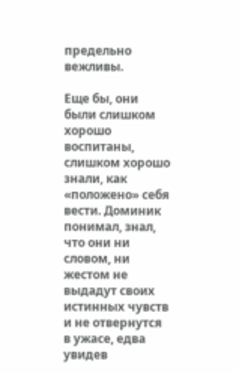предельно вежливы.

Еще бы, они были слишком хорошо воспитаны, слишком хорошо знали, как «положено» себя вести. Доминик понимал, знал, что они ни словом, ни жестом не выдадут своих истинных чувств и не отвернутся в ужасе, едва увидев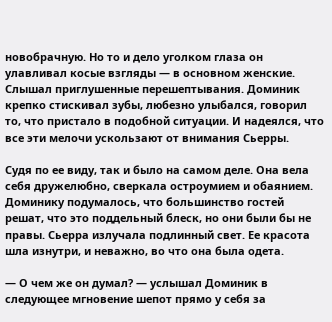новобрачную. Но то и дело уголком глаза он улавливал косые взгляды — в основном женские. Слышал приглушенные перешептывания. Доминик крепко стискивал зубы, любезно улыбался, говорил то, что пристало в подобной ситуации. И надеялся, что все эти мелочи ускользают от внимания Сьерры.

Судя по ее виду, так и было на самом деле. Она вела себя дружелюбно, сверкала остроумием и обаянием. Доминику подумалось, что большинство гостей решат, что это поддельный блеск, но они были бы не правы. Сьерра излучала подлинный свет. Ее красота шла изнутри, и неважно, во что она была одета.

— О чем же он думал? — услышал Доминик в следующее мгновение шепот прямо у себя за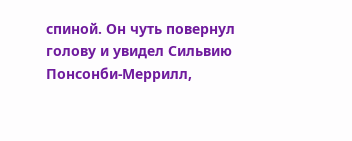спиной. Он чуть повернул голову и увидел Сильвию Понсонби-Меррилл,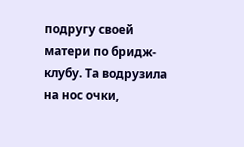подругу своей матери по бридж-клубу. Та водрузила на нос очки,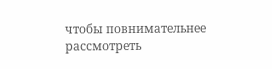чтобы повнимательнее рассмотреть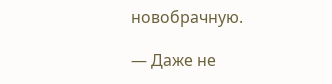новобрачную.

— Даже не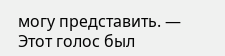могу представить. — Этот голос был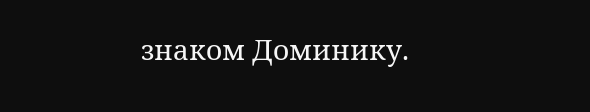знаком Доминику.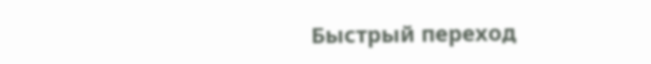Быстрый переход